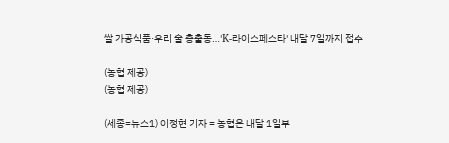쌀 가공식품·우리 술 총출동…'K-라이스페스타' 내달 7일까지 접수

(농협 제공)
(농협 제공)

(세종=뉴스1) 이정현 기자 = 농협은 내달 1일부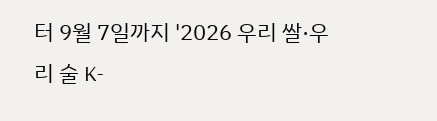터 9월 7일까지 '2026 우리 쌀·우리 술 K-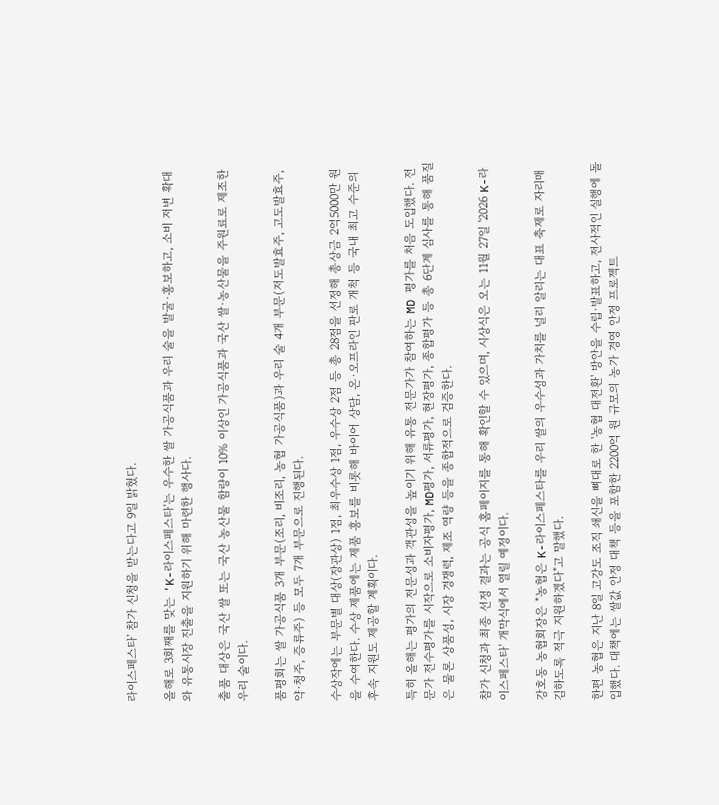라이스페스타' 참가 신청을 받는다고 9일 밝혔다.

올해로 3회째를 맞는 'K-라이스페스타'는 우수한 쌀 가공식품과 우리 술을 발굴·홍보하고, 소비 저변 확대와 유통시장 진출을 지원하기 위해 마련한 행사다.

출품 대상은 국산 쌀 또는 국산 농산물 함량이 10% 이상인 가공식품과 국산 쌀·농산물을 주원료로 제조한 우리 술이다.

품평회는 쌀 가공식품 3개 부문(조리, 비조리, 농협 가공식품)과 우리 술 4개 부문(저도발효주, 고도발효주, 약·청주, 증류주) 등 모두 7개 부문으로 진행된다.

수상작에는 부문별 대상(장관상) 1점, 최우수상 1점, 우수상 2점 등 총 28점을 선정해 총상금 2억5000만 원을 수여한다. 수상 제품에는 제품 홍보를 비롯해 바이어 상담, 온·오프라인 판로 개척 등 국내 최고 수준의 후속 지원도 제공할 계획이다.

특히 올해는 평가의 전문성과 객관성을 높이기 위해 유통 전문가가 참여하는 MD 평가를 처음 도입했다. 전문가 전수평가를 시작으로 소비자평가, MD평가, 서류평가, 현장평가, 종합평가 등 총 6단계 심사를 통해 품질은 물론 상품성, 시장 경쟁력, 제조 역량 등을 종합적으로 검증한다.

참가 신청과 최종 선정 결과는 공식 홈페이지를 통해 확인할 수 있으며, 시상식은 오는 11월 27일 '2026 K-라이스페스타' 개막식에서 열릴 예정이다.

강호동 농협회장은 "농협은 K-라이스페스타를 우리 쌀의 우수성과 가치를 널리 알리는 대표 축제로 자리매김하도록 적극 지원하겠다"고 말했다.

한편 농협은 지난 8일 고강도 조직 쇄신을 뼈대로 한 '농협 대전환' 방안을 수립·발표하고, 전사적인 실행에 돌입했다. 대책에는 쌀값 안정 대책 등을 포함한 2200억 원 규모의 농가 경영 안정 프로젝트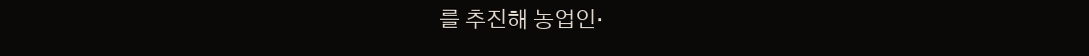를 추진해 농업인·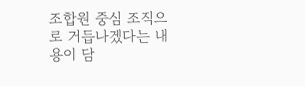조합원 중심 조직으로 거듭나겠다는 내용이 담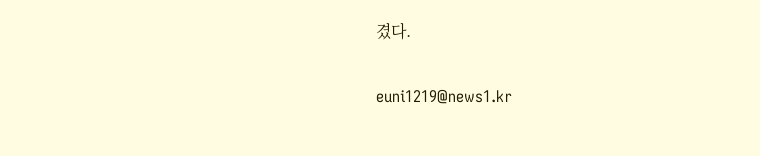겼다.

euni1219@news1.kr